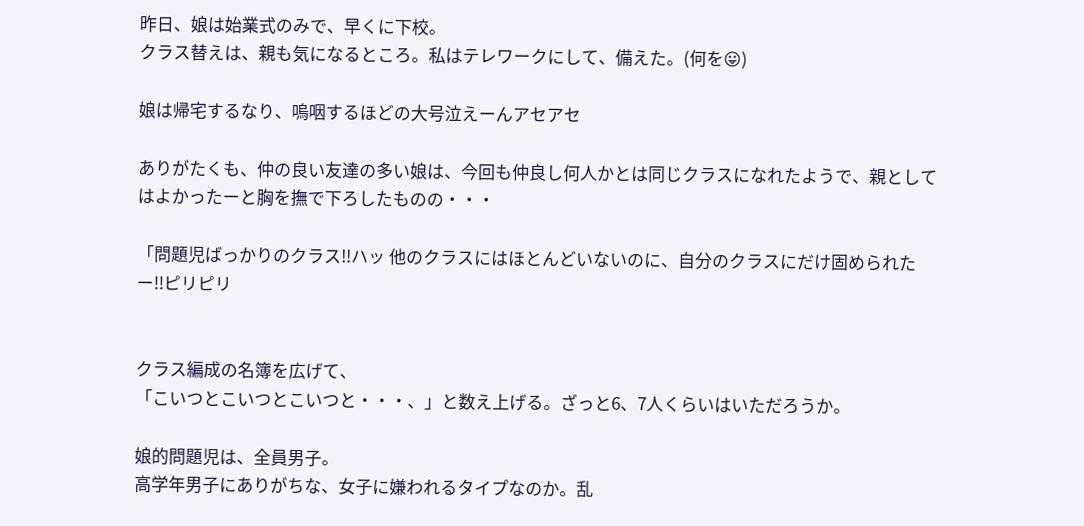昨日、娘は始業式のみで、早くに下校。
クラス替えは、親も気になるところ。私はテレワークにして、備えた。(何を😛)

娘は帰宅するなり、嗚咽するほどの大号泣えーんアセアセ

ありがたくも、仲の良い友達の多い娘は、今回も仲良し何人かとは同じクラスになれたようで、親としてはよかったーと胸を撫で下ろしたものの・・・

「問題児ばっかりのクラス‼ハッ 他のクラスにはほとんどいないのに、自分のクラスにだけ固められたー‼ピリピリ


クラス編成の名簿を広げて、
「こいつとこいつとこいつと・・・、」と数え上げる。ざっと6、7人くらいはいただろうか。

娘的問題児は、全員男子。
高学年男子にありがちな、女子に嫌われるタイプなのか。乱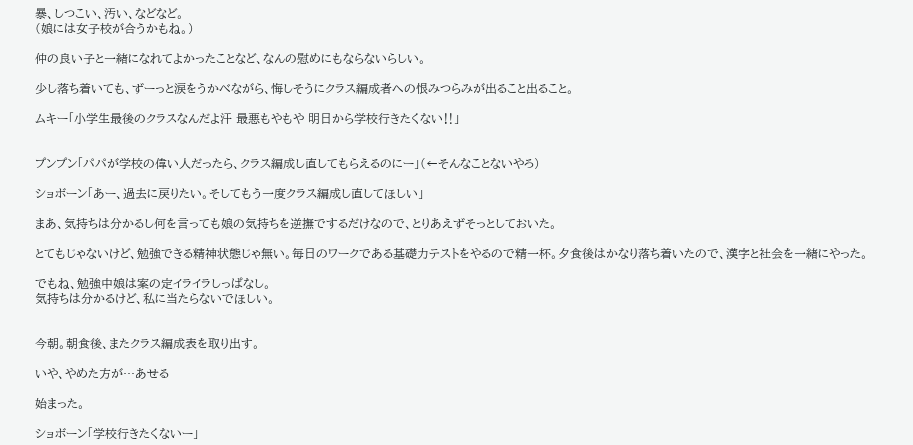暴、しつこい、汚い、などなど。
(娘には女子校が合うかもね。)

仲の良い子と一緒になれてよかったことなど、なんの慰めにもならないらしい。

少し落ち着いても、ずーっと涙をうかべながら、悔しそうにクラス編成者への恨みつらみが出ること出ること。

ムキー「小学生最後のクラスなんだよ汗 最悪もやもや 明日から学校行きたくない‼」


プンプン「パパが学校の偉い人だったら、クラス編成し直してもらえるのにー」(←そんなことないやろ)

ショボーン「あー、過去に戻りたい。そしてもう一度クラス編成し直してほしい」

まあ、気持ちは分かるし何を言っても娘の気持ちを逆撫でするだけなので、とりあえずそっとしておいた。

とてもじゃないけど、勉強できる精神状態じゃ無い。毎日のワークである基礎力テストをやるので精一杯。夕食後はかなり落ち着いたので、漢字と社会を一緒にやった。

でもね、勉強中娘は案の定イライラしっぱなし。
気持ちは分かるけど、私に当たらないでほしい。


今朝。朝食後、またクラス編成表を取り出す。

いや、やめた方が…あせる

始まった。

ショボーン「学校行きたくないー」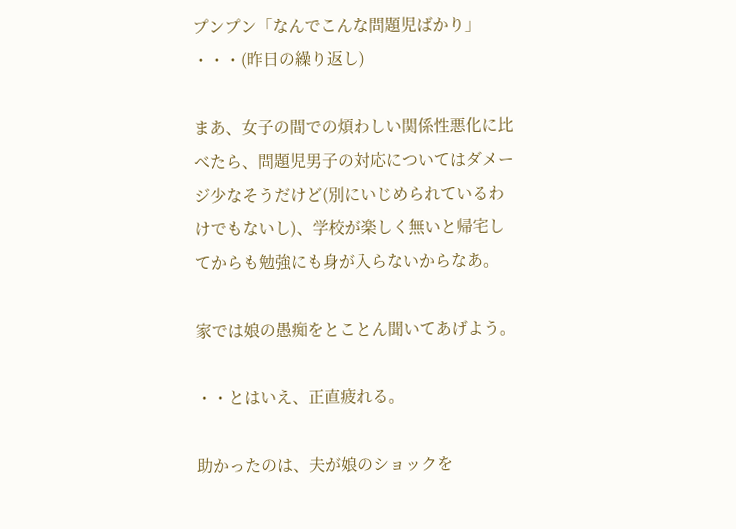プンプン「なんでこんな問題児ばかり」
・・・(昨日の繰り返し)

まあ、女子の間での煩わしい関係性悪化に比べたら、問題児男子の対応についてはダメージ少なそうだけど(別にいじめられているわけでもないし)、学校が楽しく無いと帰宅してからも勉強にも身が入らないからなあ。

家では娘の愚痴をとことん聞いてあげよう。

・・とはいえ、正直疲れる。

助かったのは、夫が娘のショックを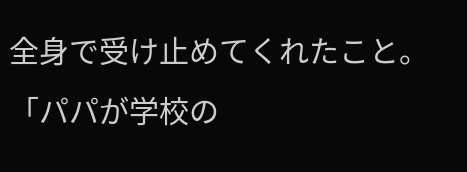全身で受け止めてくれたこと。「パパが学校の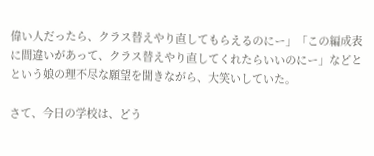偉い人だったら、クラス替えやり直してもらえるのにー」「この編成表に間違いがあって、クラス替えやり直してくれたらいいのにー」などとという娘の理不尽な願望を聞きながら、大笑いしていた。

さて、今日の学校は、どう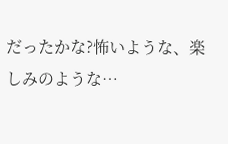だったかな?怖いような、楽しみのような…